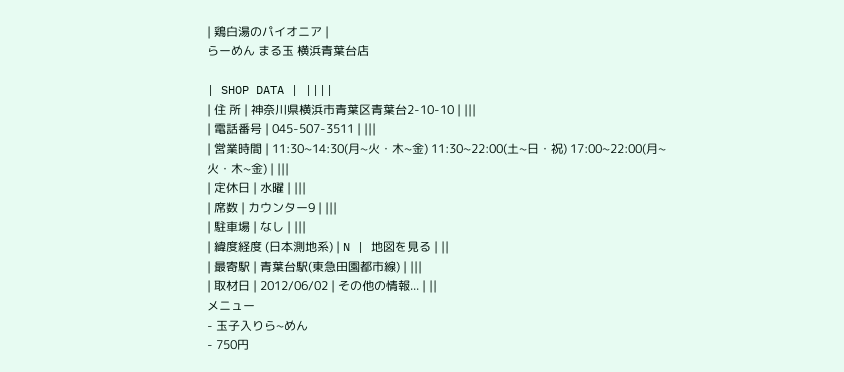| 鶏白湯のパイオニア |
らーめん まる玉 横浜青葉台店

| SHOP DATA | ||||
| 住 所 | 神奈川県横浜市青葉区青葉台2-10-10 | |||
| 電話番号 | 045-507-3511 | |||
| 営業時間 | 11:30~14:30(月~火・木~金) 11:30~22:00(土~日・祝) 17:00~22:00(月~火・木~金) | |||
| 定休日 | 水曜 | |||
| 席数 | カウンター9 | |||
| 駐車場 | なし | |||
| 緯度経度 (日本測地系) | N | 地図を見る | ||
| 最寄駅 | 青葉台駅(東急田園都市線) | |||
| 取材日 | 2012/06/02 | その他の情報... | ||
メニュー
- 玉子入りら~めん
- 750円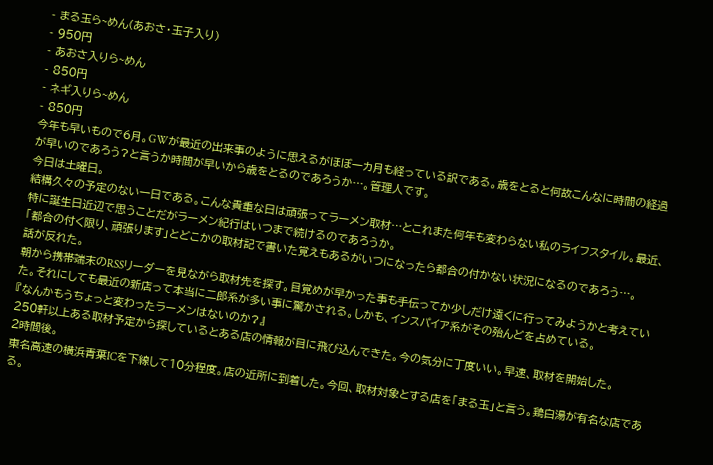- まる玉ら~めん(あおさ・玉子入り)
- 950円
- あおさ入りら~めん
- 850円
- ネギ入りら~めん
- 850円
今年も早いもので6月。GWが最近の出来事のように思えるがほぼ一カ月も経っている訳である。歳をとると何故こんなに時間の経過が早いのであろう?と言うか時間が早いから歳をとるのであろうか…。管理人です。
今日は土曜日。
結構久々の予定のない一日である。こんな貴重な日は頑張ってラーメン取材…とこれまた何年も変わらない私のライフスタイル。最近、特に誕生日近辺で思うことだがラーメン紀行はいつまで続けるのであろうか。
「都合の付く限り、頑張ります」とどこかの取材記で書いた覚えもあるがいつになったら都合の付かない状況になるのであろう…。
話が反れた。
朝から携帯端末のRSSリーダーを見ながら取材先を探す。目覚めが早かった事も手伝ってか少しだけ遠くに行ってみようかと考えていた。それにしても最近の新店って本当に二郎系が多い事に驚かされる。しかも、インスパイア系がその殆んどを占めている。
『なんかもうちょっと変わったラーメンはないのか?』
250軒以上ある取材予定から探しているとある店の情報が目に飛び込んできた。今の気分に丁度いい。早速、取材を開始した。
2時間後。
東名高速の横浜青葉ICを下線して10分程度。店の近所に到着した。今回、取材対象とする店を「まる玉」と言う。鶏白湯が有名な店である。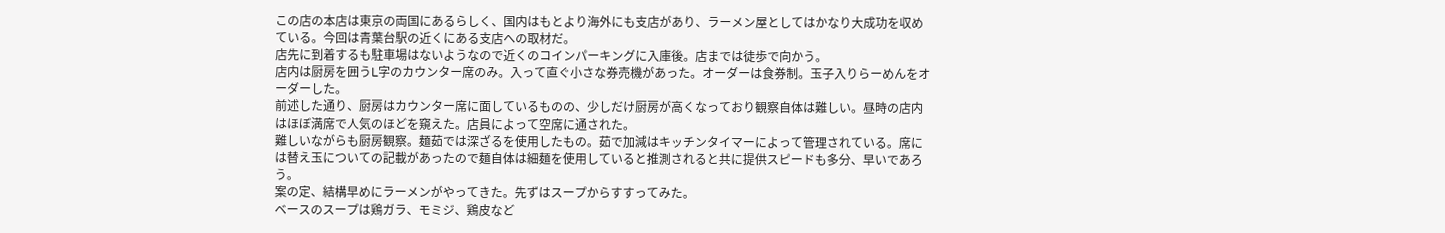この店の本店は東京の両国にあるらしく、国内はもとより海外にも支店があり、ラーメン屋としてはかなり大成功を収めている。今回は青葉台駅の近くにある支店への取材だ。
店先に到着するも駐車場はないようなので近くのコインパーキングに入庫後。店までは徒歩で向かう。
店内は厨房を囲うL字のカウンター席のみ。入って直ぐ小さな券売機があった。オーダーは食券制。玉子入りらーめんをオーダーした。
前述した通り、厨房はカウンター席に面しているものの、少しだけ厨房が高くなっており観察自体は難しい。昼時の店内はほぼ満席で人気のほどを窺えた。店員によって空席に通された。
難しいながらも厨房観察。麺茹では深ざるを使用したもの。茹で加減はキッチンタイマーによって管理されている。席には替え玉についての記載があったので麺自体は細麺を使用していると推測されると共に提供スピードも多分、早いであろう。
案の定、結構早めにラーメンがやってきた。先ずはスープからすすってみた。
ベースのスープは鶏ガラ、モミジ、鶏皮など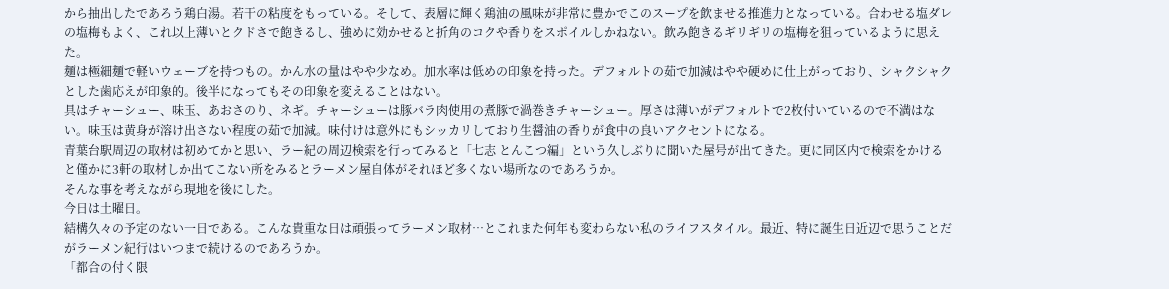から抽出したであろう鶏白湯。若干の粘度をもっている。そして、表層に輝く鶏油の風味が非常に豊かでこのスープを飲ませる推進力となっている。合わせる塩ダレの塩梅もよく、これ以上薄いとクドさで飽きるし、強めに効かせると折角のコクや香りをスポイルしかねない。飲み飽きるギリギリの塩梅を狙っているように思えた。
麺は極細麺で軽いウェーブを持つもの。かん水の量はやや少なめ。加水率は低めの印象を持った。デフォルトの茹で加減はやや硬めに仕上がっており、シャクシャクとした歯応えが印象的。後半になってもその印象を変えることはない。
具はチャーシュー、味玉、あおさのり、ネギ。チャーシューは豚バラ肉使用の煮豚で渦巻きチャーシュー。厚さは薄いがデフォルトで2枚付いているので不満はない。味玉は黄身が溶け出さない程度の茹で加減。味付けは意外にもシッカリしており生醤油の香りが食中の良いアクセントになる。
青葉台駅周辺の取材は初めてかと思い、ラー紀の周辺検索を行ってみると「七志 とんこつ編」という久しぶりに聞いた屋号が出てきた。更に同区内で検索をかけると僅かに3軒の取材しか出てこない所をみるとラーメン屋自体がそれほど多くない場所なのであろうか。
そんな事を考えながら現地を後にした。
今日は土曜日。
結構久々の予定のない一日である。こんな貴重な日は頑張ってラーメン取材…とこれまた何年も変わらない私のライフスタイル。最近、特に誕生日近辺で思うことだがラーメン紀行はいつまで続けるのであろうか。
「都合の付く限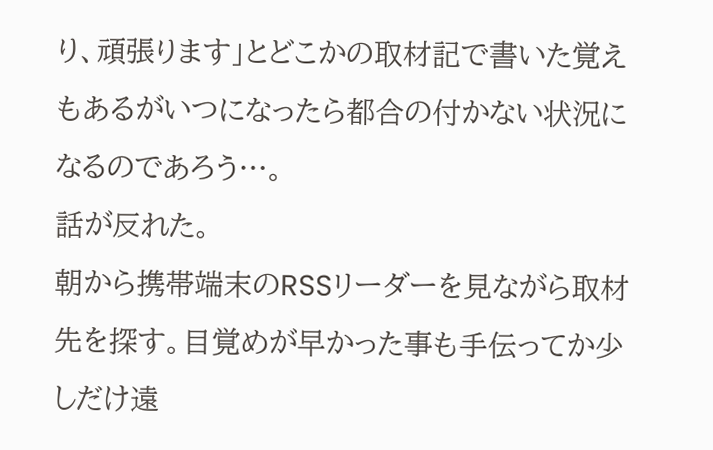り、頑張ります」とどこかの取材記で書いた覚えもあるがいつになったら都合の付かない状況になるのであろう…。
話が反れた。
朝から携帯端末のRSSリーダーを見ながら取材先を探す。目覚めが早かった事も手伝ってか少しだけ遠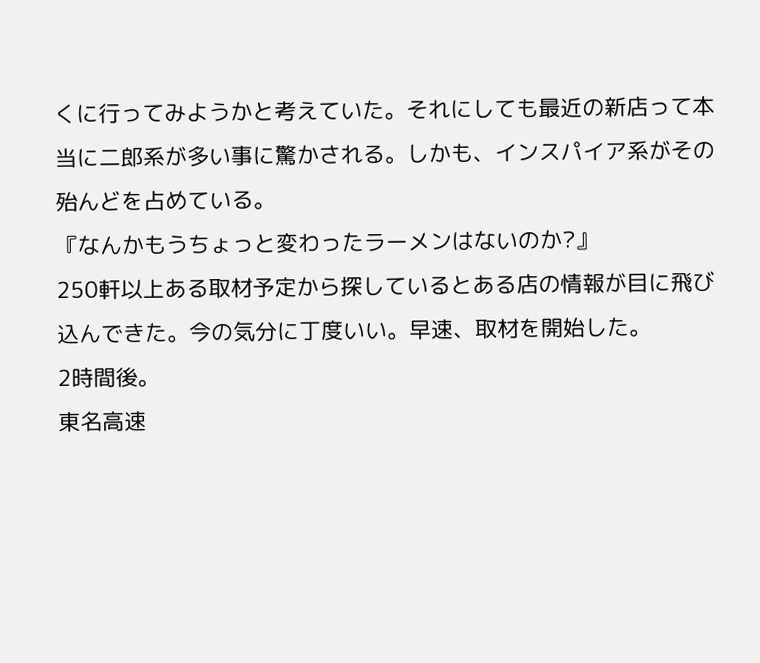くに行ってみようかと考えていた。それにしても最近の新店って本当に二郎系が多い事に驚かされる。しかも、インスパイア系がその殆んどを占めている。
『なんかもうちょっと変わったラーメンはないのか?』
250軒以上ある取材予定から探しているとある店の情報が目に飛び込んできた。今の気分に丁度いい。早速、取材を開始した。
2時間後。
東名高速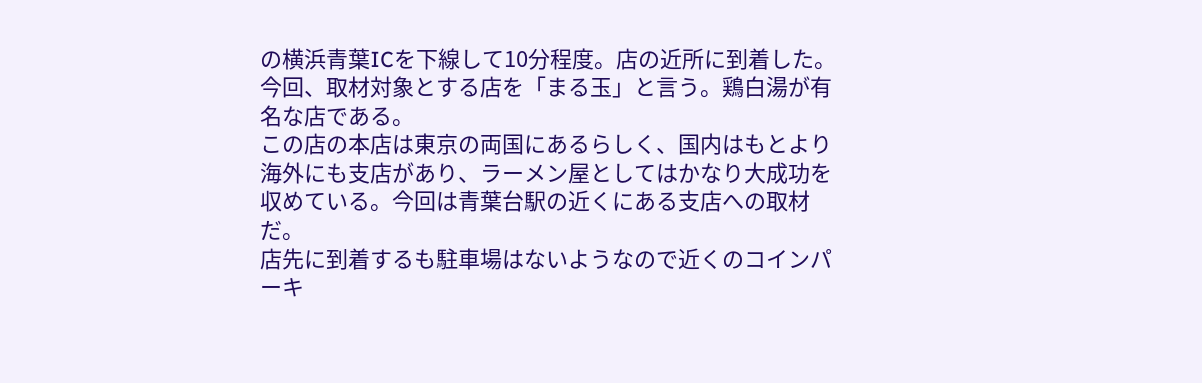の横浜青葉ICを下線して10分程度。店の近所に到着した。今回、取材対象とする店を「まる玉」と言う。鶏白湯が有名な店である。
この店の本店は東京の両国にあるらしく、国内はもとより海外にも支店があり、ラーメン屋としてはかなり大成功を収めている。今回は青葉台駅の近くにある支店への取材だ。
店先に到着するも駐車場はないようなので近くのコインパーキ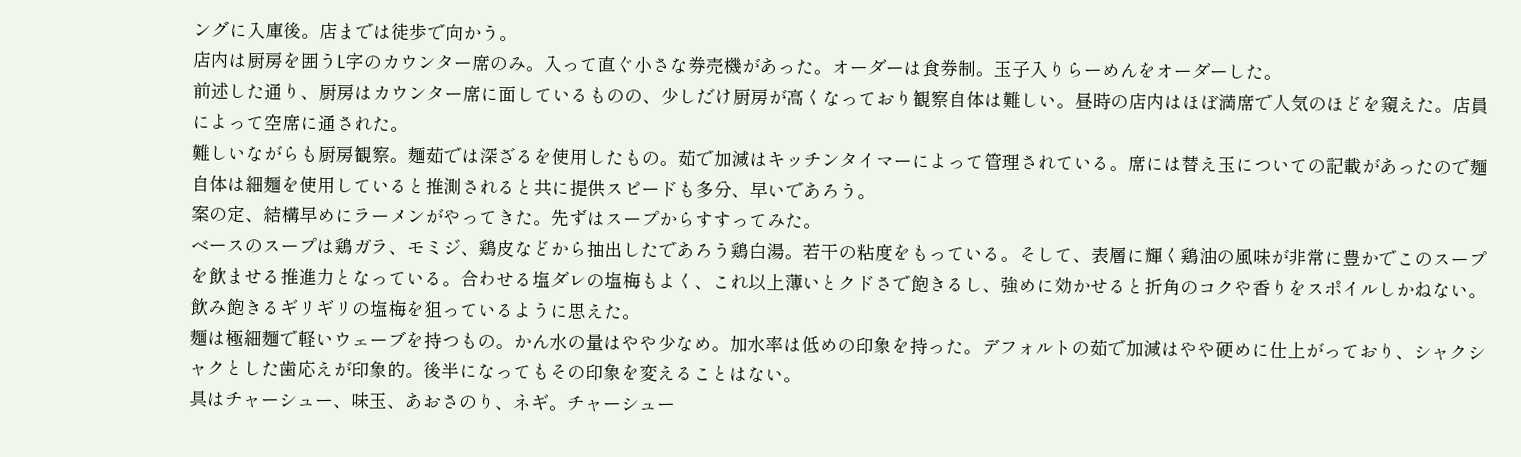ングに入庫後。店までは徒歩で向かう。
店内は厨房を囲うL字のカウンター席のみ。入って直ぐ小さな券売機があった。オーダーは食券制。玉子入りらーめんをオーダーした。
前述した通り、厨房はカウンター席に面しているものの、少しだけ厨房が高くなっており観察自体は難しい。昼時の店内はほぼ満席で人気のほどを窺えた。店員によって空席に通された。
難しいながらも厨房観察。麺茹では深ざるを使用したもの。茹で加減はキッチンタイマーによって管理されている。席には替え玉についての記載があったので麺自体は細麺を使用していると推測されると共に提供スピードも多分、早いであろう。
案の定、結構早めにラーメンがやってきた。先ずはスープからすすってみた。
ベースのスープは鶏ガラ、モミジ、鶏皮などから抽出したであろう鶏白湯。若干の粘度をもっている。そして、表層に輝く鶏油の風味が非常に豊かでこのスープを飲ませる推進力となっている。合わせる塩ダレの塩梅もよく、これ以上薄いとクドさで飽きるし、強めに効かせると折角のコクや香りをスポイルしかねない。飲み飽きるギリギリの塩梅を狙っているように思えた。
麺は極細麺で軽いウェーブを持つもの。かん水の量はやや少なめ。加水率は低めの印象を持った。デフォルトの茹で加減はやや硬めに仕上がっており、シャクシャクとした歯応えが印象的。後半になってもその印象を変えることはない。
具はチャーシュー、味玉、あおさのり、ネギ。チャーシュー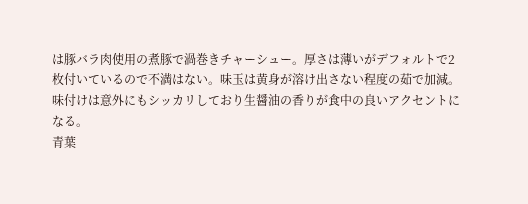は豚バラ肉使用の煮豚で渦巻きチャーシュー。厚さは薄いがデフォルトで2枚付いているので不満はない。味玉は黄身が溶け出さない程度の茹で加減。味付けは意外にもシッカリしており生醤油の香りが食中の良いアクセントになる。
青葉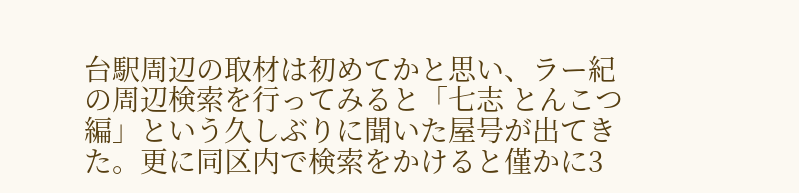台駅周辺の取材は初めてかと思い、ラー紀の周辺検索を行ってみると「七志 とんこつ編」という久しぶりに聞いた屋号が出てきた。更に同区内で検索をかけると僅かに3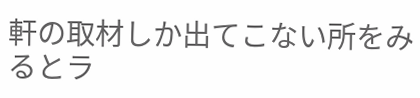軒の取材しか出てこない所をみるとラ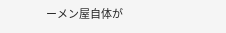ーメン屋自体が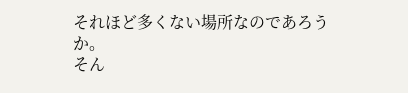それほど多くない場所なのであろうか。
そん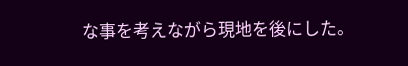な事を考えながら現地を後にした。